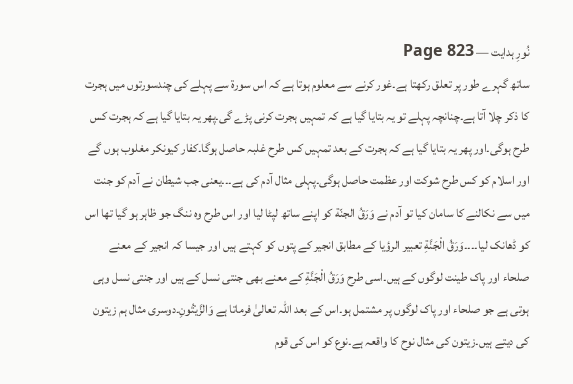نُورِ ہدایت — Page 823
ساتھ گہرے طور پر تعلق رکھتا ہے۔غور کرنے سے معلوم ہوتا ہے کہ اس سورۃ سے پہلے کی چندسورتوں میں ہجرت کا ذکر چلا آتا ہے۔چنانچہ پہلے تو یہ بتایا گیا ہے کہ تمہیں ہجرت کرنی پڑے گی۔پھر یہ بتایا گیا ہے کہ ہجرت کس طرح ہوگی۔اور پھر یہ بتایا گیا ہے کہ ہجرت کے بعد تمہیں کس طرح غلبہ حاصل ہوگا۔کفار کیونکر مغلوب ہوں گے اور اسلام کو کس طرح شوکت اور عظمت حاصل ہوگی۔پہلی مثال آدم کی ہے۔۔۔یعنی جب شیطان نے آدم کو جنت میں سے نکالنے کا سامان کیا تو آدم نے وَرَقُ الجنّة کو اپنے ساتھ لپٹا لیا اور اس طرح وہ ننگ جو ظاہر ہو گیا تھا اس کو ڈھانک لیا۔۔۔۔وَرَقُ الْجَنَّةِ تعبیر الرؤیا کے مطابق انجیر کے پتوں کو کہتے ہیں اور جیسا کہ انجیر کے معنے صلحاء اور پاک طینت لوگوں کے ہیں۔اسی طرح وَرَقُ الْجَنَّةِ کے معنے بھی جنتی نسل کے ہیں اور جنتی نسل وہی ہوتی ہے جو صلحاء اور پاک لوگوں پر مشتمل ہو۔اس کے بعد اللہ تعالیٰ فرماتا ہے وَالزَّيْتُونِ۔دوسری مثال ہم زیتون کی دیتے ہیں۔زیتون کی مثال نوح کا واقعہ ہے۔نوع کو اس کی قوم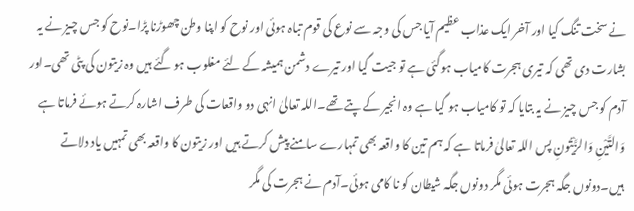نے سخت تنگ کیا اور آخر ایک عذاب عظیم آیا جس کی وجہ سے نوع کی قوم تباہ ہوئی اور نوح کو اپنا وطن چھوڑنا پڑا۔نوح کو جس چیز نے یہ بشارت دی تھی کہ تیری ہجرت کامیاب ہوگئی ہے تو جیت گیا اور تیرے دشمن ہمیشہ کے لئے مغلوب ہو گئے ہیں وہ زیتون کی پٹی تھی۔اور آدم کو جس چیز نے یہ بتایا کہ تو کامیاب ہو گیا ہے وہ انجیر کے پتے تھے۔اللہ تعالیٰ انہی دو واقعات کی طرف اشارہ کرتے ہوئے فرماتا ہے وَالتَّيْنِ وَالزَّيْتُونِ پس اللہ تعالیٰ فرماتا ہے کہ ہم تین کا واقعہ بھی تمہارے سامنے پیش کرتے ہیں اور زیتون کا واقعہ بھی تمہیں یاد دلاتے ہیں۔دونوں جگہ ہجرت ہوئی مگر دونوں جگہ شیطان کو نا کامی ہوئی۔آدم نے ہجرت کی مگر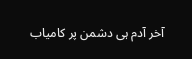آخر آدم ہی دشمن پر کامیاب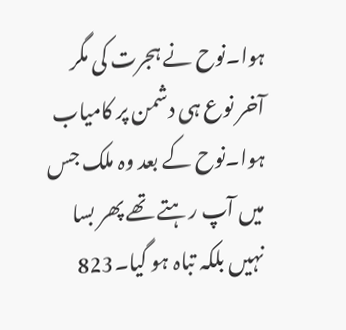ہوا۔نوح نے ہجرت کی مگر آخر نوع ہی دشمن پر کامیاب ہوا۔نوح کے بعد وہ ملک جس میں آپ رہتے تھے پھر بسا نہیں بلکہ تباہ ہو گیا۔823